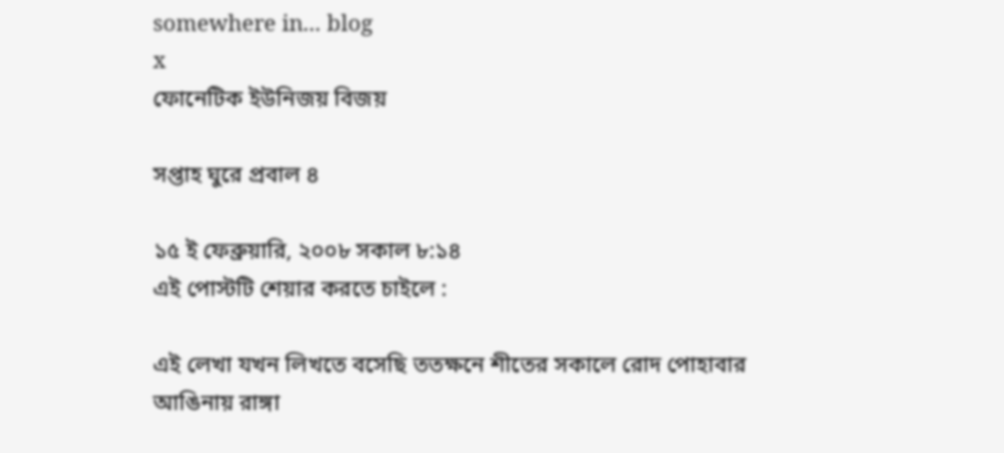somewhere in... blog
x
ফোনেটিক ইউনিজয় বিজয়

সপ্তাহ ঘুরে প্রবাল ৪

১৫ ই ফেব্রুয়ারি, ২০০৮ সকাল ৮:১৪
এই পোস্টটি শেয়ার করতে চাইলে :

এই লেখা যখন লিখতে বসেছি ততক্ষনে শীতের সকালে রোদ পোহাবার আঙিনায় রাঙ্গা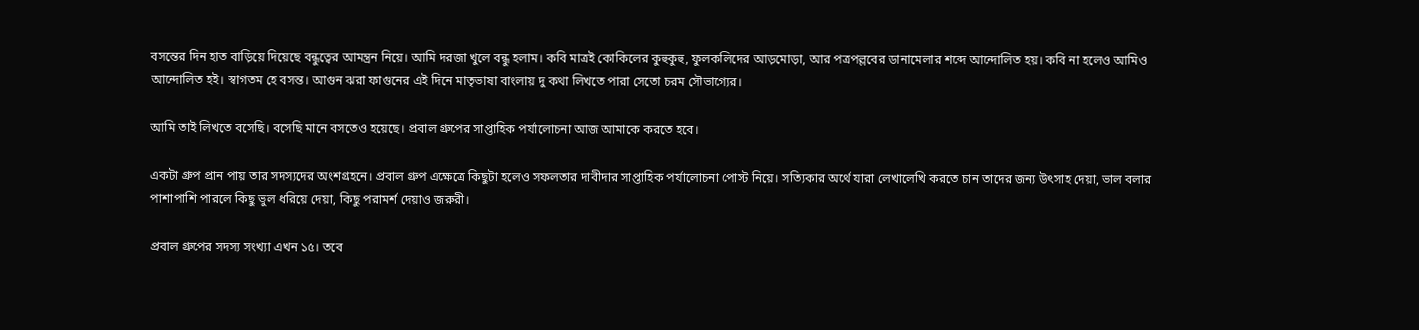বসন্তের দিন হাত বাড়িয়ে দিয়েছে বন্ধুত্বের আমন্ত্রন নিয়ে। আমি দরজা খুলে বন্ধু হলাম। কবি মাত্রই কোকিলের কুহুকুহু, ফুলকলিদের আড়মোড়া, আর পত্রপল্লবের ডানামেলার শব্দে আন্দোলিত হয়। কবি না হলেও আমিও আন্দোলিত হই। স্বাগতম হে বসন্ত। আগুন ঝরা ফাগুনের এই দিনে মাতৃভাষা বাংলায় দু কথা লিখতে পারা সেতো চরম সৌভাগ্যের।

আমি তাই লিখতে বসেছি। বসেছি মানে বসতেও হয়েছে। প্রবাল গ্রুপের সাপ্তাহিক পর্যালোচনা আজ আমাকে করতে হবে।

একটা গ্রুপ প্রান পায় তার সদস্যদের অংশগ্রহনে। প্রবাল গ্রুপ এক্ষেত্রে কিছুটা হলেও সফলতার দাবীদার সাপ্তাহিক পর্যালোচনা পোস্ট নিয়ে। সত্যিকার অর্থে যারা লেখালেখি করতে চান তাদের জন্য উৎসাহ দেয়া, ভাল বলার পাশাপাশি পারলে কিছু ভুল ধরিয়ে দেয়া, কিছু পরামর্শ দেয়াও জরুরী।

প্রবাল গ্রুপের সদস্য সংখ্যা এখন ১৫। তবে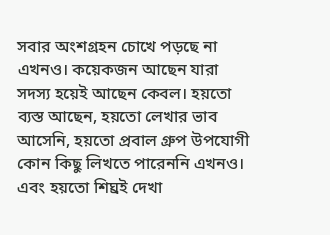সবার অংশগ্রহন চোখে পড়ছে না এখনও। কয়েকজন আছেন যারা সদস্য হয়েই আছেন কেবল। হয়তো ব্যস্ত আছেন, হয়তো লেখার ভাব আসেনি, হয়তো প্রবাল গ্রুপ উপযোগী কোন কিছু লিখতে পারেননি এখনও। এবং হয়তো শিঘ্রই দেখা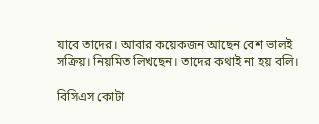যাবে তাদের। আবার কয়েকজন আছেন বেশ ভালই সক্রিয়। নিয়মিত লিখছেন। তাদের কথাই না হয় বলি।

বিসিএস কোটা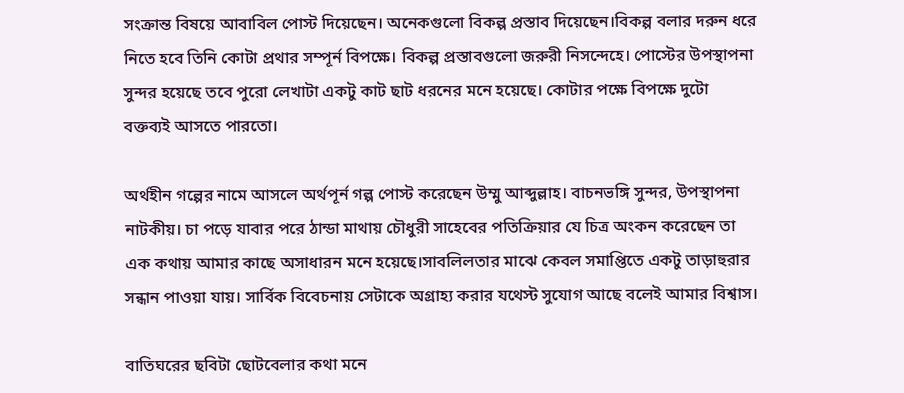সংক্রান্ত বিষয়ে আবাবিল পোস্ট দিয়েছেন। অনেকগুলো বিকল্প প্রস্তাব দিয়েছেন।বিকল্প বলার দরুন ধরে নিতে হবে তিনি কোটা প্রথার সম্পূর্ন বিপক্ষে। বিকল্প প্রস্তাবগুলো জরুরী নিসন্দেহে। পোস্টের উপস্থাপনা সুন্দর হয়েছে তবে পুরো লেখাটা একটু কাট ছাট ধরনের মনে হয়েছে। কোটার পক্ষে বিপক্ষে দুটো বক্তব্যই আসতে পারতো।

অর্থহীন গল্পের নামে আসলে অর্থপূর্ন গল্প পোস্ট করেছেন উম্মু আব্দুল্লাহ। বাচনভঙ্গি সুন্দর, উপস্থাপনা নাটকীয়। চা পড়ে যাবার পরে ঠান্ডা মাথায় চৌধুরী সাহেবের পতিক্রিয়ার যে চিত্র অংকন করেছেন তা এক কথায় আমার কাছে অসাধারন মনে হয়েছে।সাবলিলতার মাঝে কেবল সমাপ্তিতে একটু তাড়াহুরার সন্ধান পাওয়া যায়। সার্বিক বিবেচনায় সেটাকে অগ্রাহ্য করার যথেস্ট সুযোগ আছে বলেই আমার বিশ্বাস।

বাতিঘরের ছবিটা ছোটবেলার কথা মনে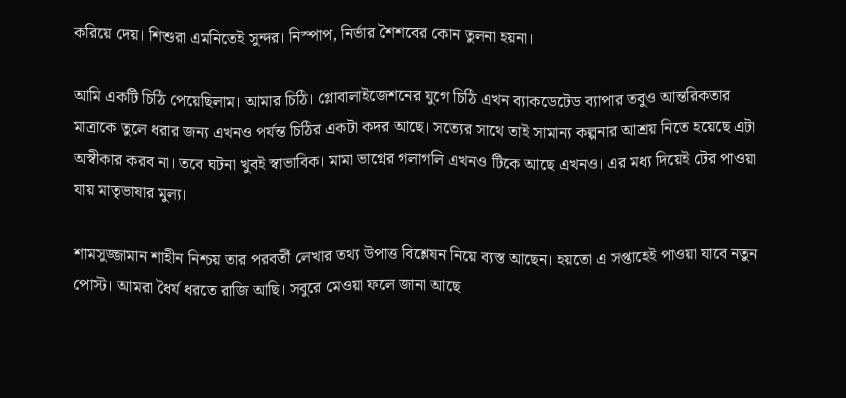করিয়ে দেয়। শিশুরা এমনিতেই সুন্দর। নিস্পাপ, নির্ভার শৈশবের কোন তুলনা হয়না।

আমি একটি চিঠি পেয়েছিলাম। আমার চিঠি। গ্লোবালাইজেশনের যুগে চিঠি এখন ব্যাকডেটেড ব্যাপার তবুও আন্তরিকতার মাত্রাকে তুলে ধরার জন্য এখনও পর্যন্ত চিঠির একটা কদর আছে। সত্যের সাথে তাই সামান্য কল্পনার আশ্রয় নিতে হয়েছে এটা অস্বীকার করব না। তবে ঘটনা খুবই স্বাভাবিক। মামা ভাগ্নের গলাগলি এখনও টিকে আছে এখনও। এর মধ্য দিয়েই টের পাওয়া যায় মাতৃভাষার মুল্য।

শামসুজ্জামান শাহীন নিশ্চয় তার পরবর্তী লেখার তথ্য উপাত্ত বিশ্লেষন নিয়ে ব্যস্ত আছেন। হয়তো এ সপ্তাহেই পাওয়া যাবে নতুন পোস্ট। আমরা ধৈর্য ধরতে রাজি আছি। সবুরে মেওয়া ফলে জানা আছে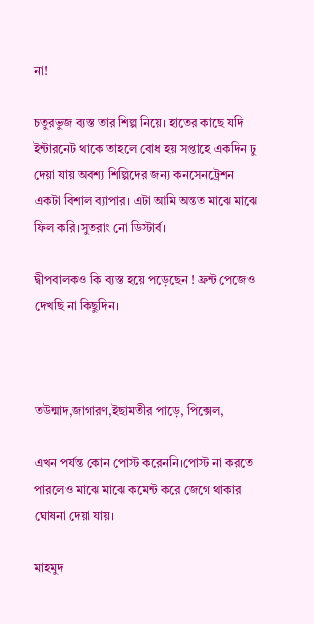না!

চতুরভুজ ব্যস্ত তার শিল্প নিয়ে। হাতের কাছে যদি ইন্টারনেট থাকে তাহলে বোধ হয় সপ্তাহে একদিন ঢু দেয়া যায় অবশ্য শিল্পিদের জন্য কনসেনট্রেশন একটা বিশাল ব্যাপার। এটা আমি অন্তত মাঝে মাঝে ফিল করি।সুতরাং নো ডিস্টার্ব।

দ্বীপবালকও কি ব্যস্ত হয়ে পড়েছেন ! ফ্রন্ট পেজেও দেখছি না কিছুদিন।



তউন্মাদ,জাগারণ,ইছামতীর পাড়ে, পিক্সেল,

এখন পর্যন্ত কোন পোস্ট করেননি।পোস্ট না করতে পারলেও মাঝে মাঝে কমেন্ট করে জেগে থাকার ঘোষনা দেয়া যায়।

মাহমুদ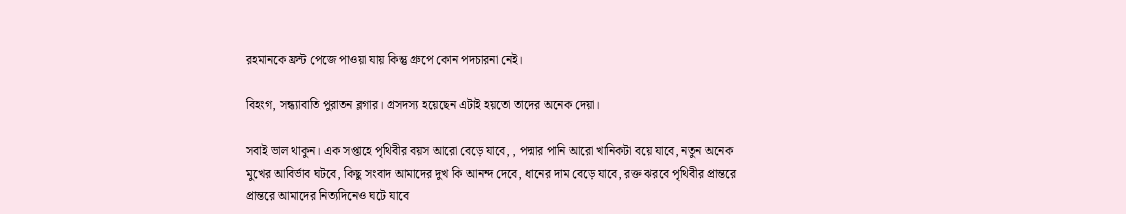রহমানকে ফ্রন্ট পেজে পাওয়া যায় কিন্তু গ্রুপে কোন পদচারনা নেই।

বিহংগ, সন্ধ্যাবাতি পুরাতন ব্লগার। গ্রসদস্য হয়েছেন এটাই হয়তো তাদের অনেক দেয়া।

সবাই ভাল থাকুন। এক সপ্তাহে পৃথিবীর বয়স আরো বেড়ে যাবে, , পদ্মার পানি আরো খানিকটা বয়ে যাবে, নতুন অনেক মুখের আবির্ভাব ঘটবে, কিছু সংবাদ আমাদের দুখ কি আনন্দ দেবে, ধানের দাম বেড়ে যাবে, রক্ত ঝরবে পৃথিবীর প্রান্তরে প্রান্তরে আমাদের নিত্যদিনেও ঘটে যাবে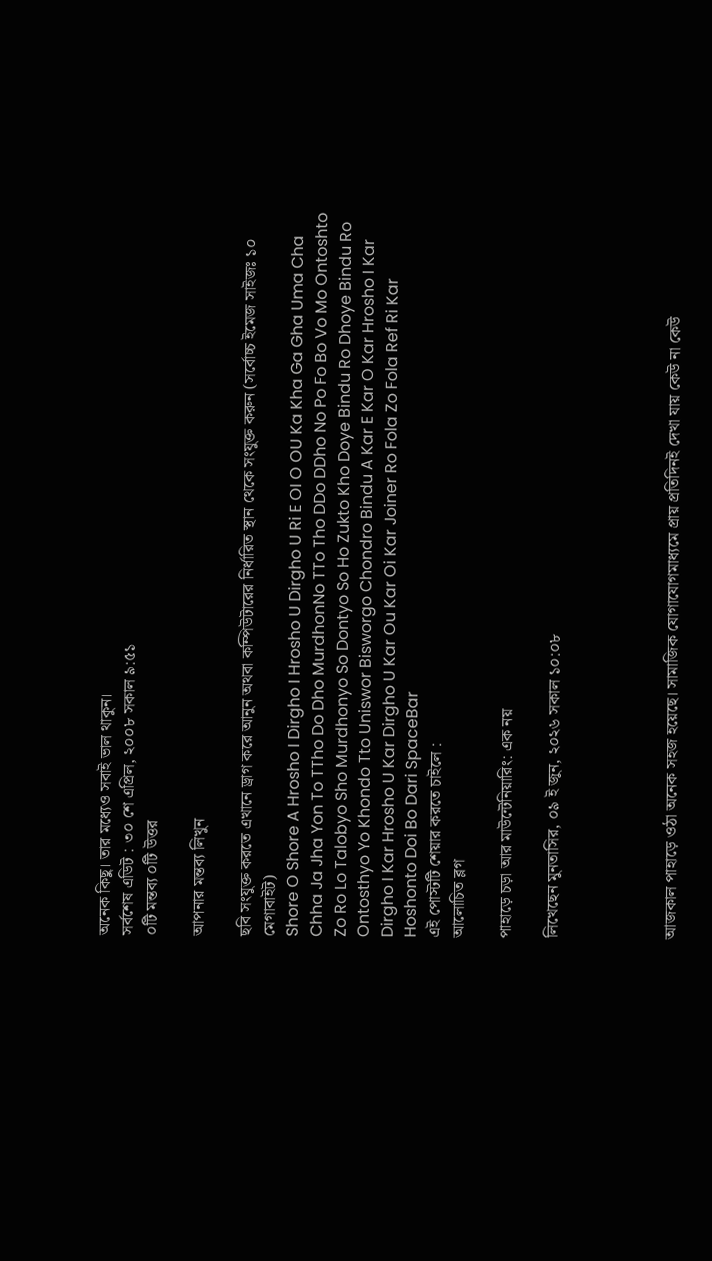অনেক কিছু। তার মধ্যেও সবাই ভাল থাকুন।
সর্বশেষ এডিট : ৩০ শে এপ্রিল, ২০০৮ সকাল ৯:৫১
০টি মন্তব্য ০টি উত্তর

আপনার মন্তব্য লিখুন

ছবি সংযুক্ত করতে এখানে ড্রাগ করে আনুন অথবা কম্পিউটারের নির্ধারিত স্থান থেকে সংযুক্ত করুন (সর্বোচ্চ ইমেজ সাইজঃ ১০ মেগাবাইট)
Shore O Shore A Hrosho I Dirgho I Hrosho U Dirgho U Ri E OI O OU Ka Kha Ga Gha Uma Cha Chha Ja Jha Yon To TTho Do Dho MurdhonNo TTo Tho DDo DDho No Po Fo Bo Vo Mo Ontoshto Zo Ro Lo Talobyo Sho Murdhonyo So Dontyo So Ho Zukto Kho Doye Bindu Ro Dhoye Bindu Ro Ontosthyo Yo Khondo Tto Uniswor Bisworgo Chondro Bindu A Kar E Kar O Kar Hrosho I Kar Dirgho I Kar Hrosho U Kar Dirgho U Kar Ou Kar Oi Kar Joiner Ro Fola Zo Fola Ref Ri Kar Hoshonto Doi Bo Dari SpaceBar
এই পোস্টটি শেয়ার করতে চাইলে :
আলোচিত ব্লগ

পাহাড়ে চড়া আর মাউন্টেনিয়ারিং: এক নয়

লিখেছেন মুনতাসির, ০৯ ই জুন, ২০২৬ সকাল ১০:০৮




আজকাল পাহাড়ে ওঠা অনেক সহজ হয়েছে। সামাজিক যোগাযোগমাধ্যমে প্রায় প্রতিদিনই দেখা যায় কেউ না কেউ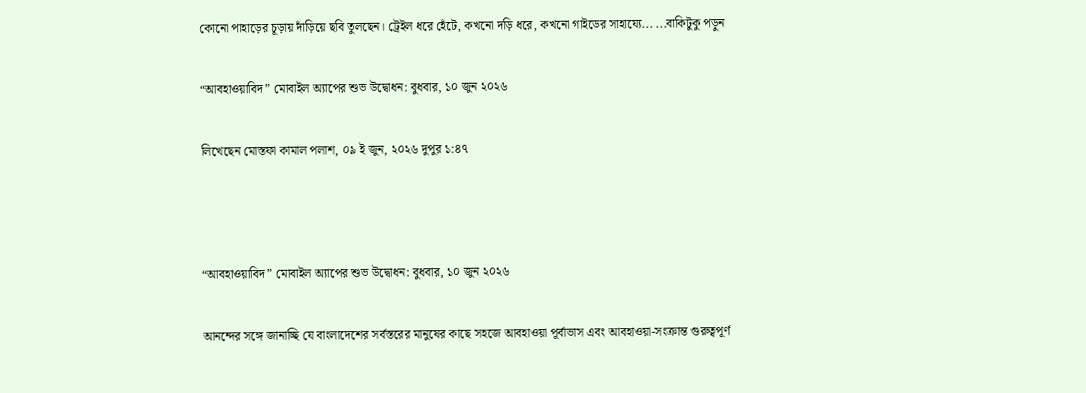কোনো পাহাড়ের চূড়ায় দাঁড়িয়ে ছবি তুলছেন। ট্রেইল ধরে হেঁটে, কখনো দড়ি ধরে, কখনো গাইডের সাহায্যে... ...বাকিটুকু পড়ুন

“আবহাওয়াবিদ” মোবাইল অ্যাপের শুভ উদ্বোধন: বুধবার, ১০ জুন ২০২৬

লিখেছেন মোস্তফা কামাল পলাশ, ০৯ ই জুন, ২০২৬ দুপুর ১:৪৭



“আবহাওয়াবিদ” মোবাইল অ্যাপের শুভ উদ্বোধন: বুধবার, ১০ জুন ২০২৬

আনন্দের সঙ্গে জানাচ্ছি যে বাংলাদেশের সর্বস্তরের মানুষের কাছে সহজে আবহাওয়া পূর্বাভাস এবং আবহাওয়া-সংক্রান্ত গুরুত্বপূর্ণ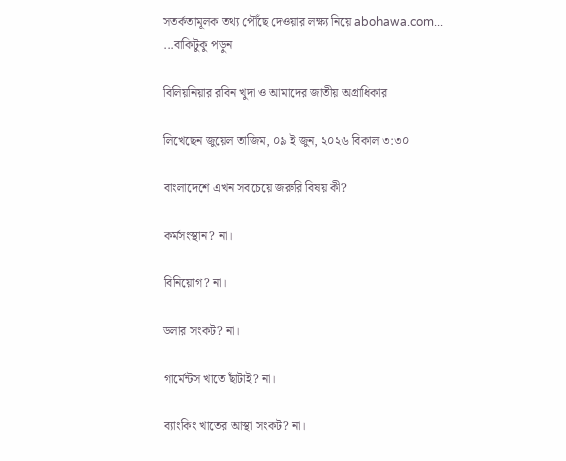সতর্কতামূলক তথ্য পৌঁছে দেওয়ার লক্ষ্য নিয়ে abohawa.com... ...বাকিটুকু পড়ুন

বিলিয়নিয়ার রবিন খুদা ও আমাদের জাতীয় অগ্রাধিকার

লিখেছেন জুয়েল তাজিম, ০৯ ই জুন, ২০২৬ বিকাল ৩:৩০

বাংলাদেশে এখন সবচেয়ে জরুরি বিষয় কী?

কর্মসংস্থান? না।

বিনিয়োগ? না।

ডলার সংকট? না।

গার্মেন্টস খাতে ছাঁটাই? না।

ব্যাংকিং খাতের আস্থা সংকট? না।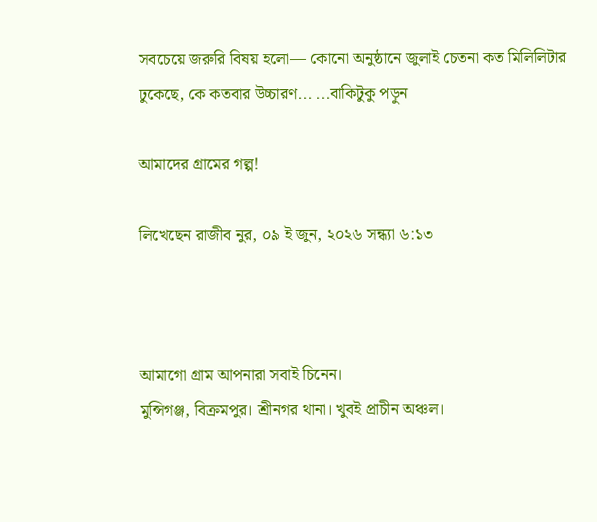সবচেয়ে জরুরি বিষয় হলো— কোনো অনুষ্ঠানে জুলাই চেতনা কত মিলিলিটার ঢুকেছে, কে কতবার উচ্চারণ... ...বাকিটুকু পড়ুন

আমাদের গ্রামের গল্প!

লিখেছেন রাজীব নুর, ০৯ ই জুন, ২০২৬ সন্ধ্যা ৬:১৩



আমাগো গ্রাম আপনারা সবাই চিনেন।
মুন্সিগঞ্জ, বিক্রমপুর। শ্রীনগর থানা। খুবই প্রাচীন অঞ্চল।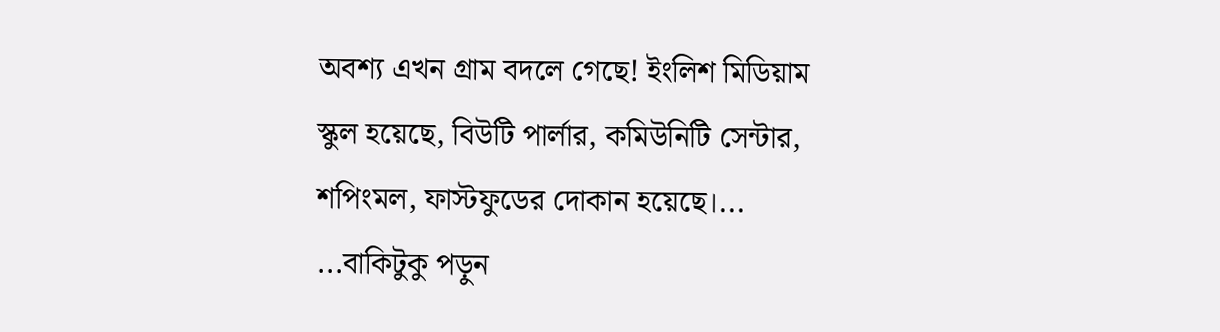অবশ্য এখন গ্রাম বদলে গেছে! ইংলিশ মিডিয়াম স্কুল হয়েছে, বিউটি পার্লার, কমিউনিটি সেন্টার, শপিংমল, ফাস্টফুডের দোকান হয়েছে।... ...বাকিটুকু পড়ুন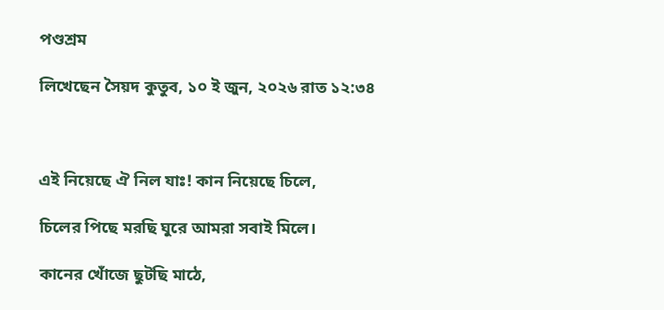পণ্ডশ্রম

লিখেছেন সৈয়দ কুতুব, ১০ ই জুন, ২০২৬ রাত ১২:৩৪



এই নিয়েছে ঐ নিল যাঃ! কান নিয়েছে চিলে,

চিলের পিছে মরছি ঘুরে আমরা সবাই মিলে।

কানের খোঁজে ছুটছি মাঠে,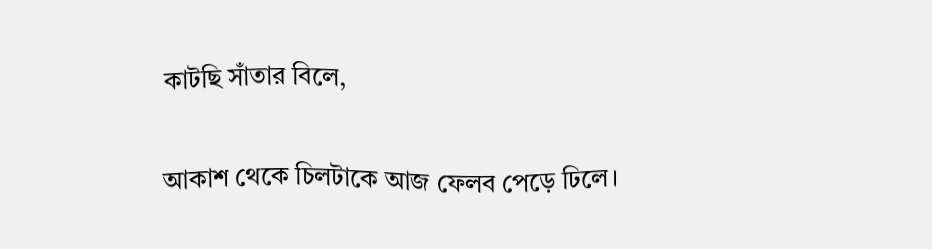কাটছি সাঁতার বিলে,

আকাশ থেকে চিলটাকে আজ ফেলব পেড়ে ঢিলে।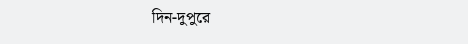দিন-দুপুরে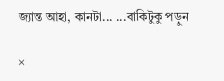জ্যান্ত আহা, কানটা... ...বাকিটুকু পড়ুন

×